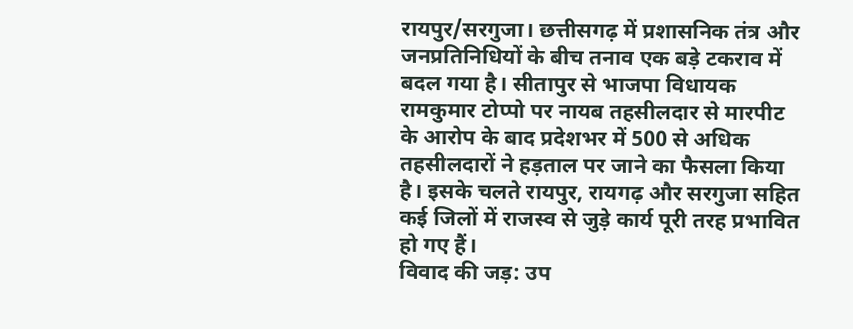रायपुर/सरगुजा। छत्तीसगढ़ में प्रशासनिक तंत्र और जनप्रतिनिधियों के बीच तनाव एक बड़े टकराव में बदल गया है। सीतापुर से भाजपा विधायक रामकुमार टोप्पो पर नायब तहसीलदार से मारपीट के आरोप के बाद प्रदेशभर में 500 से अधिक तहसीलदारों ने हड़ताल पर जाने का फैसला किया है। इसके चलते रायपुर, रायगढ़ और सरगुजा सहित कई जिलों में राजस्व से जुड़े कार्य पूरी तरह प्रभावित हो गए हैं।
विवाद की जड़: उप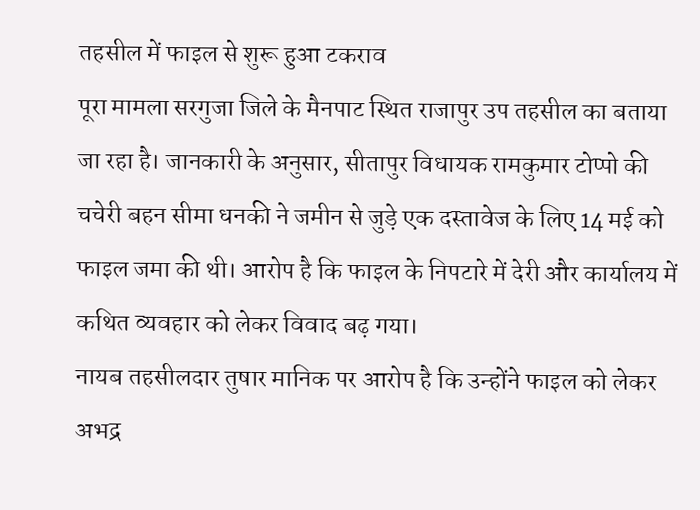तहसील में फाइल से शुरू हुआ टकराव
पूरा मामला सरगुजा जिले के मैनपाट स्थित राजापुर उप तहसील का बताया जा रहा है। जानकारी के अनुसार, सीतापुर विधायक रामकुमार टोप्पो की चचेरी बहन सीमा धनकी ने जमीन से जुड़े एक दस्तावेज के लिए 14 मई को फाइल जमा की थी। आरोप है कि फाइल के निपटारे में देरी और कार्यालय में कथित व्यवहार को लेकर विवाद बढ़ गया।
नायब तहसीलदार तुषार मानिक पर आरोप है कि उन्होंने फाइल को लेकर अभद्र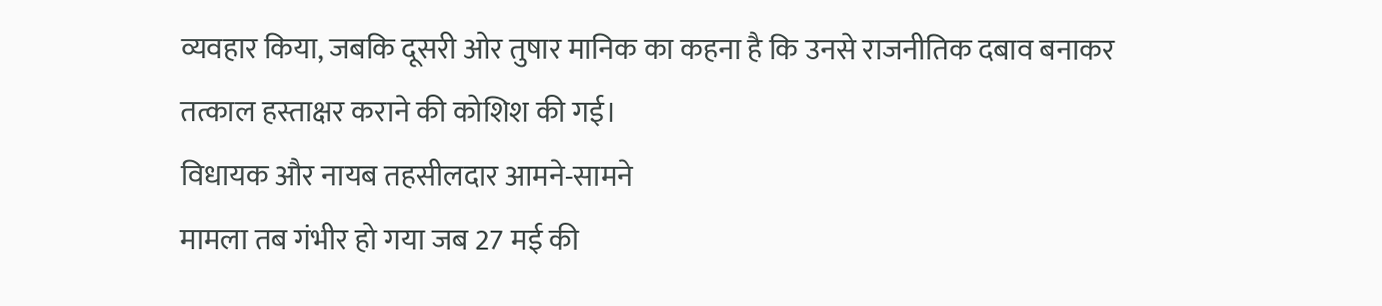व्यवहार किया, जबकि दूसरी ओर तुषार मानिक का कहना है कि उनसे राजनीतिक दबाव बनाकर तत्काल हस्ताक्षर कराने की कोशिश की गई।
विधायक और नायब तहसीलदार आमने-सामने
मामला तब गंभीर हो गया जब 27 मई की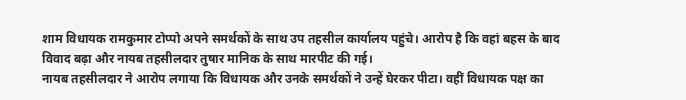शाम विधायक रामकुमार टोप्पो अपने समर्थकों के साथ उप तहसील कार्यालय पहुंचे। आरोप है कि वहां बहस के बाद विवाद बढ़ा और नायब तहसीलदार तुषार मानिक के साथ मारपीट की गई।
नायब तहसीलदार ने आरोप लगाया कि विधायक और उनके समर्थकों ने उन्हें घेरकर पीटा। वहीं विधायक पक्ष का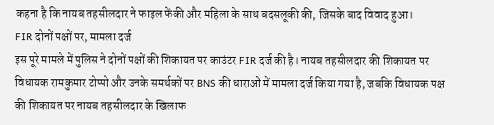कहना है कि नायब तहसीलदार ने फाइल फेंकी और महिला के साथ बदसलूकी की, जिसके बाद विवाद हुआ।
FIR दोनों पक्षों पर, मामला दर्ज
इस पूरे मामले में पुलिस ने दोनों पक्षों की शिकायत पर काउंटर FIR दर्ज की है। नायब तहसीलदार की शिकायत पर विधायक रामकुमार टोप्पो और उनके समर्थकों पर BNS की धाराओं में मामला दर्ज किया गया है, जबकि विधायक पक्ष की शिकायत पर नायब तहसीलदार के खिलाफ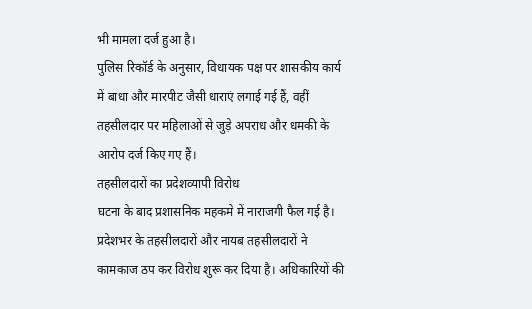भी मामला दर्ज हुआ है।
पुलिस रिकॉर्ड के अनुसार, विधायक पक्ष पर शासकीय कार्य में बाधा और मारपीट जैसी धाराएं लगाई गई हैं, वहीं तहसीलदार पर महिलाओं से जुड़े अपराध और धमकी के आरोप दर्ज किए गए हैं।
तहसीलदारों का प्रदेशव्यापी विरोध
घटना के बाद प्रशासनिक महकमे में नाराजगी फैल गई है। प्रदेशभर के तहसीलदारों और नायब तहसीलदारों ने कामकाज ठप कर विरोध शुरू कर दिया है। अधिकारियों की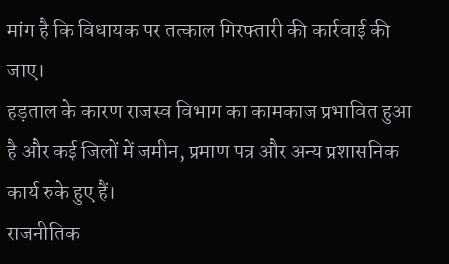मांग है कि विधायक पर तत्काल गिरफ्तारी की कार्रवाई की जाए।
हड़ताल के कारण राजस्व विभाग का कामकाज प्रभावित हुआ है और कई जिलों में जमीन, प्रमाण पत्र और अन्य प्रशासनिक कार्य रुके हुए हैं।
राजनीतिक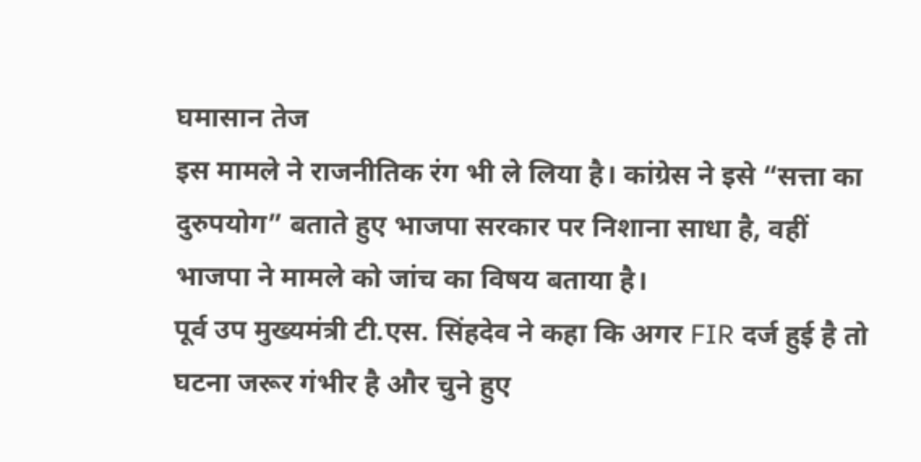घमासान तेज
इस मामले ने राजनीतिक रंग भी ले लिया है। कांग्रेस ने इसे “सत्ता का दुरुपयोग” बताते हुए भाजपा सरकार पर निशाना साधा है, वहीं भाजपा ने मामले को जांच का विषय बताया है।
पूर्व उप मुख्यमंत्री टी.एस. सिंहदेव ने कहा कि अगर FIR दर्ज हुई है तो घटना जरूर गंभीर है और चुने हुए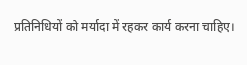प्रतिनिधियों को मर्यादा में रहकर कार्य करना चाहिए।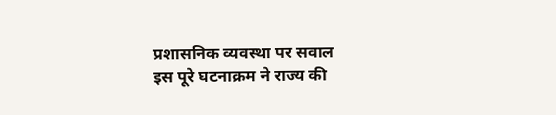प्रशासनिक व्यवस्था पर सवाल
इस पूरे घटनाक्रम ने राज्य की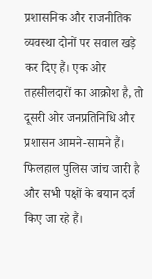प्रशासनिक और राजनीतिक व्यवस्था दोनों पर सवाल खड़े कर दिए हैं। एक ओर तहसीलदारों का आक्रोश है, तो दूसरी ओर जनप्रतिनिधि और प्रशासन आमने-सामने हैं। फिलहाल पुलिस जांच जारी है और सभी पक्षों के बयान दर्ज किए जा रहे हैं।